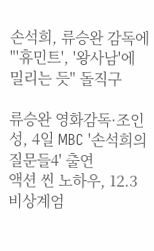손석희, 류승완 감독에 "'휴민트', '왕사남'에 밀리는 듯" 돌직구

류승완 영화감독·조인성, 4일 MBC '손석희의 질문들4' 출연
액션 씬 노하우, 12.3 비상계엄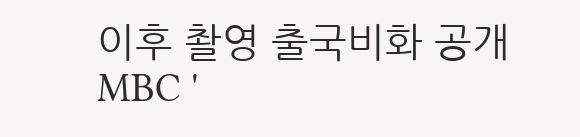이후 촬영 출국비화 공개
MBC '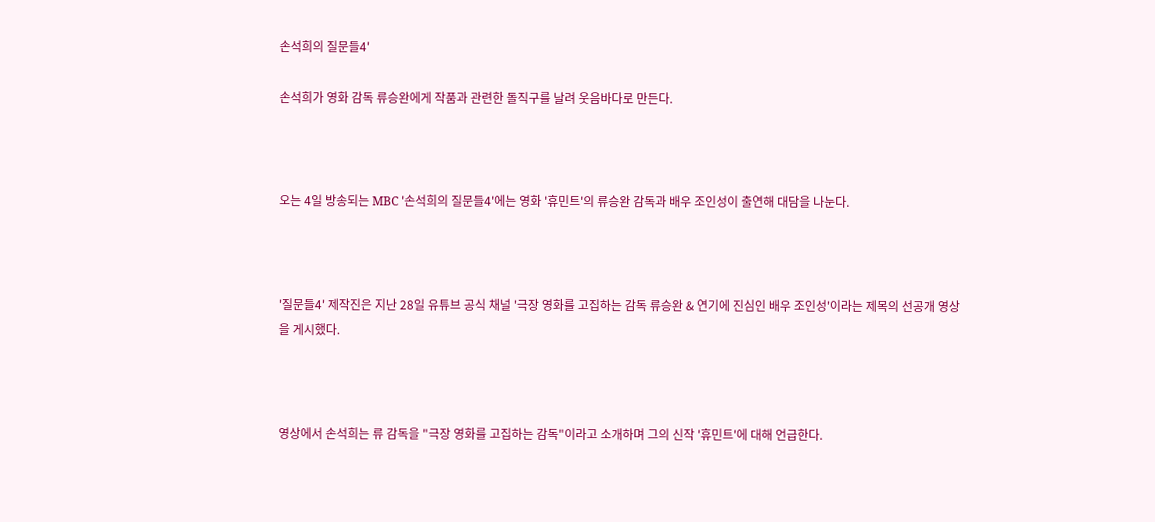손석희의 질문들4'

손석희가 영화 감독 류승완에게 작품과 관련한 돌직구를 날려 웃음바다로 만든다.



오는 4일 방송되는 MBC '손석희의 질문들4'에는 영화 '휴민트'의 류승완 감독과 배우 조인성이 출연해 대담을 나눈다.



'질문들4' 제작진은 지난 28일 유튜브 공식 채널 '극장 영화를 고집하는 감독 류승완 & 연기에 진심인 배우 조인성'이라는 제목의 선공개 영상을 게시했다.



영상에서 손석희는 류 감독을 "극장 영화를 고집하는 감독"이라고 소개하며 그의 신작 '휴민트'에 대해 언급한다.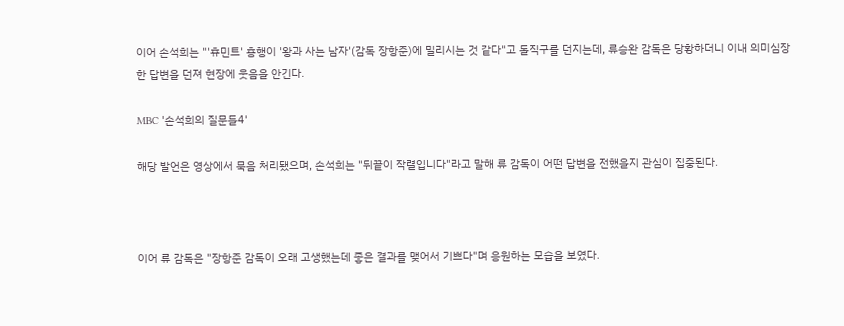이어 손석희는 "'휴민트' 흥행이 '왕과 사는 남자'(감독 장항준)에 밀리시는 것 같다"고 돌직구를 던지는데, 류승완 감독은 당황하더니 이내 의미심장한 답변을 던져 현장에 웃음을 안긴다.

MBC '손석희의 질문들4'

해당 발언은 영상에서 묵음 처리됐으며, 손석희는 "뒤끝이 작렬입니다"라고 말해 류 감독이 어떤 답변을 전했을지 관심이 집중된다.



이어 류 감독은 "장항준 감독이 오래 고생했는데 좋은 결과를 맺어서 기쁘다"며 응원하는 모습을 보였다.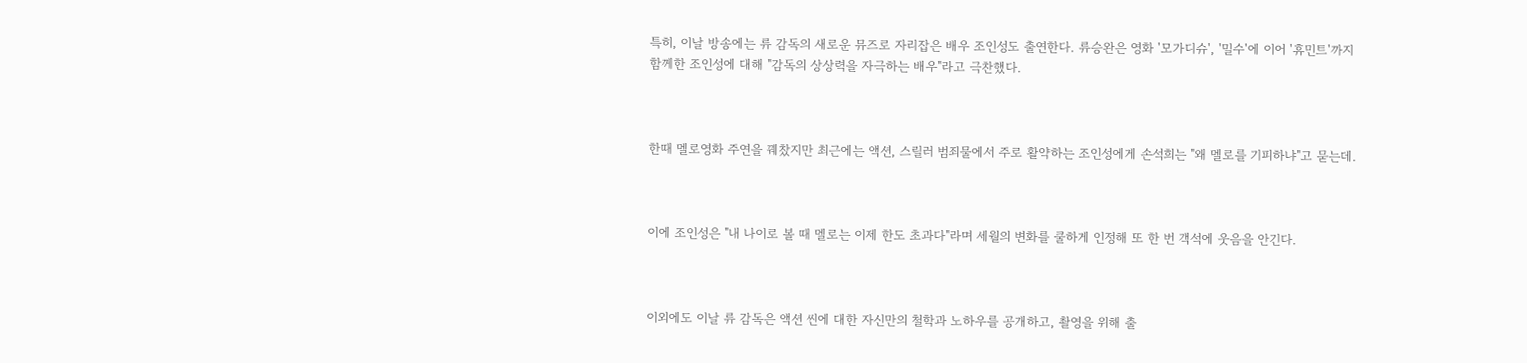특히, 이날 방송에는 류 감독의 새로운 뮤즈로 자리잡은 배우 조인성도 출연한다. 류승완은 영화 '모가디슈', '밀수'에 이어 '휴민트'까지 함께한 조인성에 대해 "감독의 상상력을 자극하는 배우"라고 극찬했다.



한때 멜로영화 주연을 꿰찼지만 최근에는 액션, 스릴러 범죄물에서 주로 활약하는 조인성에게 손석희는 "왜 멜로를 기피하냐"고 묻는데.



이에 조인성은 "내 나이로 볼 때 멜로는 이제 한도 초과다"라며 세월의 변화를 쿨하게 인정해 또 한 번 객석에 웃음을 안긴다.



이외에도 이날 류 감독은 액션 씬에 대한 자신만의 철학과 노하우를 공개하고, 촬영을 위해 출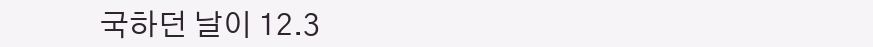국하던 날이 12.3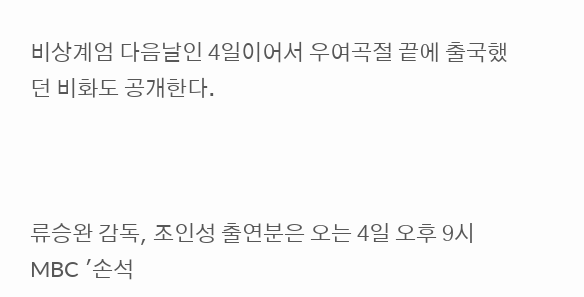비상계엄 다음날인 4일이어서 우여곡절 끝에 출국했던 비화도 공개한다.



류승완 감독, 조인성 출연분은 오는 4일 오후 9시 MBC '손석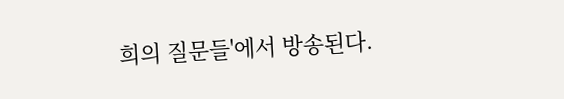희의 질문들'에서 방송된다.